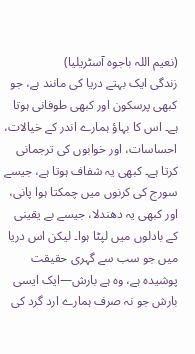(نعیم اللہ باجوہ آسٹریلیا)
زندگی ایک بہتے دریا کی مانند ہے، جو کبھی پرسکون اور کبھی طوفانی ہوتا ہے۔ اس کا بہاؤ ہمارے اندر کے خیالات، احساسات، اور خوابوں کی ترجمانی کرتا ہے۔ کبھی یہ شفاف ہوتا ہے، جیسے سورج کی کرنوں میں چمکتا ہوا پانی، اور کبھی یہ دھندلا، جیسے بے یقینی کے بادلوں میں لپٹا ہوا۔ لیکن اس دریا میں جو سب سے گہری حقیقت پوشیدہ ہے، وہ ہے بارش—ایک ایسی بارش جو نہ صرف ہمارے ارد گرد کی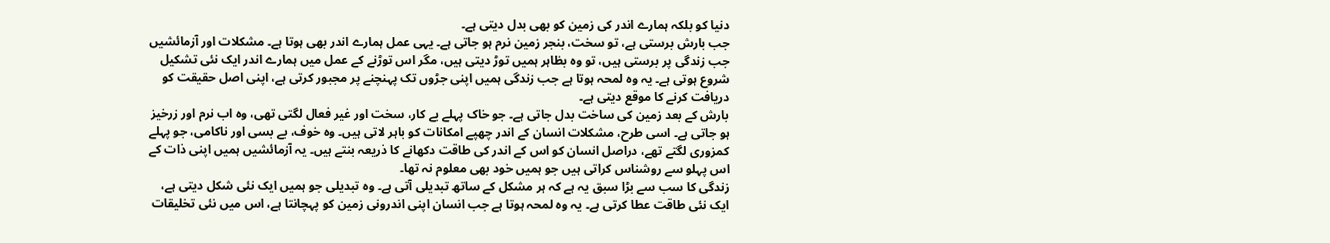دنیا کو بلکہ ہمارے اندر کی زمین کو بھی بدل دیتی ہے۔
جب بارش برستی ہے، تو سخت، بنجر زمین نرم ہو جاتی ہے۔ یہی عمل ہمارے اندر بھی ہوتا ہے۔ مشکلات اور آزمائشیں جب زندگی پر برستی ہیں، تو وہ بظاہر ہمیں توڑ دیتی ہیں، مگر اس توڑنے کے عمل میں ہمارے اندر ایک نئی تشکیل شروع ہوتی ہے۔ یہ وہ لمحہ ہوتا ہے جب زندگی ہمیں اپنی جڑوں تک پہنچنے پر مجبور کرتی ہے، اپنی اصل حقیقت کو دریافت کرنے کا موقع دیتی ہے۔
بارش کے بعد زمین کی ساخت بدل جاتی ہے۔ جو خاک پہلے بے کار، سخت اور غیر فعال لگتی تھی، وہ اب نرم اور زرخیز ہو جاتی ہے۔ اسی طرح، مشکلات انسان کے اندر چھپے امکانات کو باہر لاتی ہیں۔ وہ خوف، بے بسی اور ناکامی، جو پہلے کمزوری لگتے تھے، دراصل انسان کو اس کے اندر کی طاقت دکھانے کا ذریعہ بنتے ہیں۔ یہ آزمائشیں ہمیں اپنی ذات کے اس پہلو سے روشناس کراتی ہیں جو ہمیں خود بھی معلوم نہ تھا۔
زندگی کا سب سے بڑا سبق یہ ہے کہ ہر مشکل کے ساتھ تبدیلی آتی ہے۔ وہ تبدیلی جو ہمیں ایک نئی شکل دیتی ہے، ایک نئی طاقت عطا کرتی ہے۔ یہ وہ لمحہ ہوتا ہے جب انسان اپنی اندرونی زمین کو پہچانتا ہے، اس میں نئی تخلیقات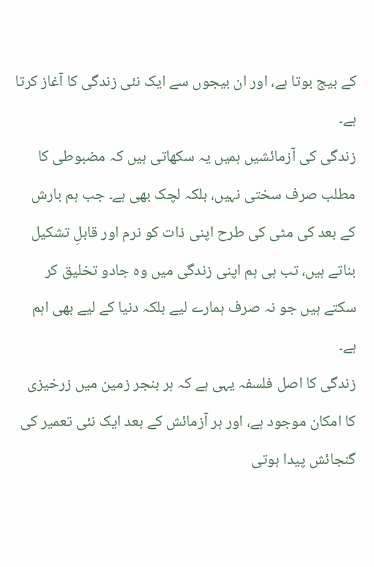کے بیج بوتا ہے، اور ان بیجوں سے ایک نئی زندگی کا آغاز کرتا ہے۔
زندگی کی آزمائشیں ہمیں یہ سکھاتی ہیں کہ مضبوطی کا مطلب صرف سختی نہیں، بلکہ لچک بھی ہے۔ جب ہم بارش کے بعد کی مٹی کی طرح اپنی ذات کو نرم اور قابلِ تشکیل بناتے ہیں، تب ہی ہم اپنی زندگی میں وہ جادو تخلیق کر سکتے ہیں جو نہ صرف ہمارے لیے بلکہ دنیا کے لیے بھی اہم ہے۔
زندگی کا اصل فلسفہ یہی ہے کہ ہر بنجر زمین میں زرخیزی کا امکان موجود ہے، اور ہر آزمائش کے بعد ایک نئی تعمیر کی گنجائش پیدا ہوتی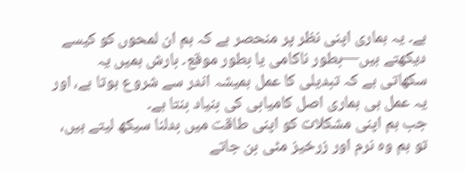ہے۔ یہ ہماری اپنی نظر پر منحصر ہے کہ ہم ان لمحوں کو کیسے دیکھتے ہیں—بطور ناکامی یا بطور موقع۔ بارش ہمیں یہ سکھاتی ہے کہ تبدیلی کا عمل ہمیشہ اندر سے شروع ہوتا ہے، اور یہ عمل ہی ہماری اصل کامیابی کی بنیاد بنتا ہے۔
جب ہم اپنی مشکلات کو اپنی طاقت میں بدلنا سیکھ لیتے ہیں، تو ہم وہ نرم اور زرخیز مٹی بن جاتے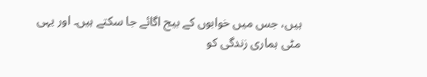ہیں، جس میں خوابوں کے بیج اگائے جا سکتے ہیں۔ اور یہی مٹی ہماری زندگی کو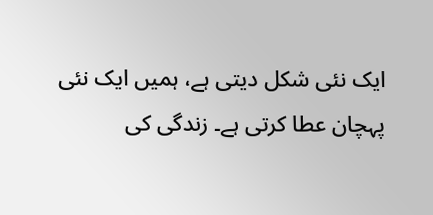ایک نئی شکل دیتی ہے، ہمیں ایک نئی پہچان عطا کرتی ہے۔ زندگی کی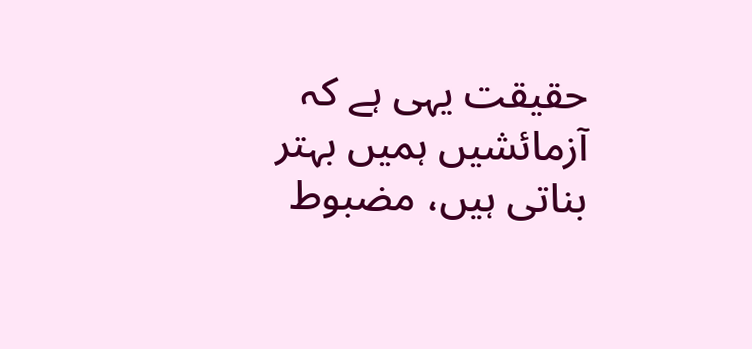حقیقت یہی ہے کہ آزمائشیں ہمیں بہتر بناتی ہیں، مضبوط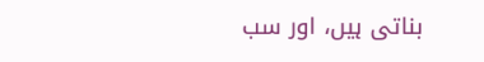بناتی ہیں، اور سب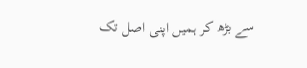سے بڑھ کر ہمیں اپنی اصل تک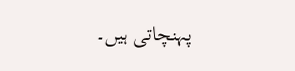پہنچاتی ہیں۔